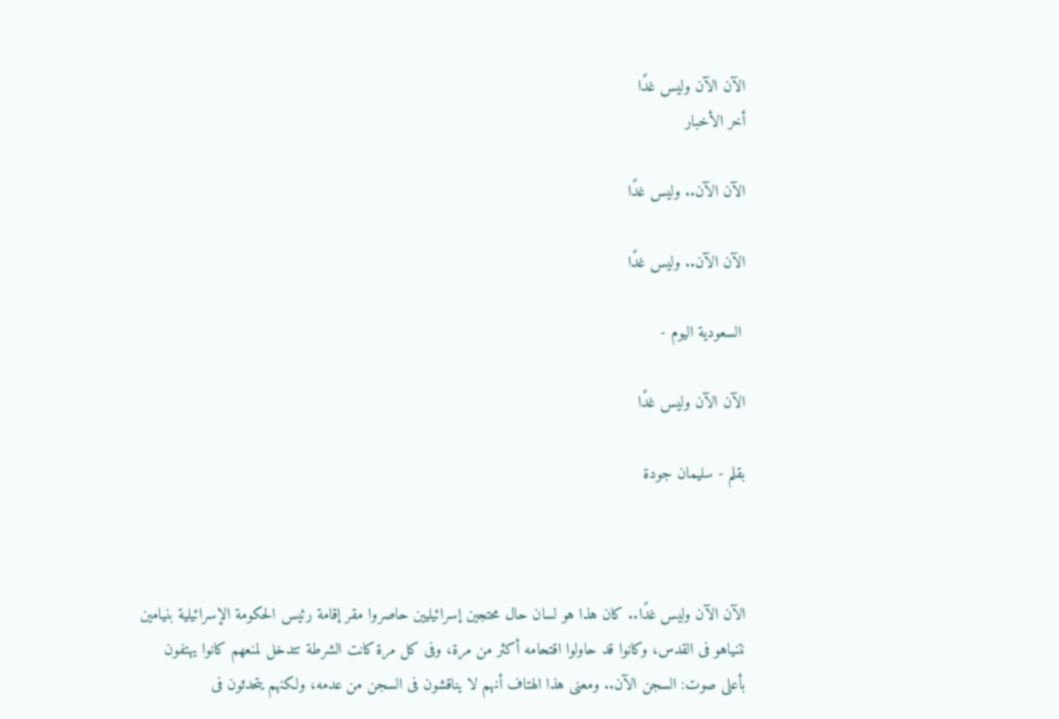الآن الآن وليس غدًا
أخر الأخبار

الآن الآن.. وليس غدًا

الآن الآن.. وليس غدًا

 السعودية اليوم -

الآن الآن وليس غدًا

بقلم - سليمان جودة



الآن الآن وليس غدًا.. كان هذا هو لسان حال محتجين إسرائيليين حاصروا مقر إقامة رئيس الحكومة الإسرائيلية بنيامين نتنياهو فى القدس، وكانوا قد حاولوا اقتحامه أكثر من مرة، وفى كل مرة كانت الشرطة تتدخل لمنعهم كانوا يهتفون بأعلى صوت: السجن الآن.. ومعنى هذا الهتاف أنهم لا يناقشون فى السجن من عدمه، ولكنهم يتحدثون فى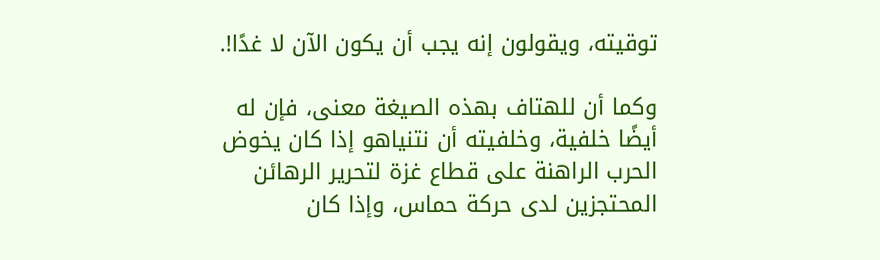توقيته، ويقولون إنه يجب أن يكون الآن لا غدًا!.

وكما أن للهتاف بهذه الصيغة معنى، فإن له أيضًا خلفية، وخلفيته أن نتنياهو إذا كان يخوض الحرب الراهنة على قطاع غزة لتحرير الرهائن المحتجزين لدى حركة حماس، وإذا كان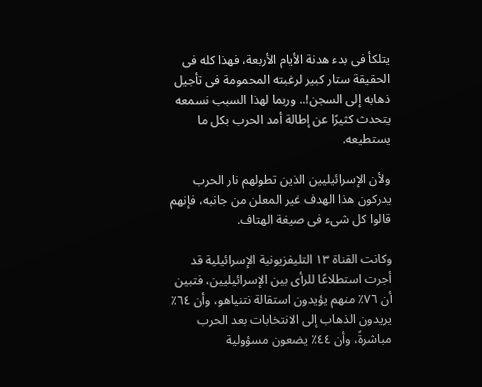يتلكأ فى بدء هدنة الأيام الأربعة، فهذا كله فى الحقيقة ستار كبير لرغبته المحمومة فى تأجيل ذهابه إلى السجن!.. وربما لهذا السبب نسمعه يتحدث كثيرًا عن إطالة أمد الحرب بكل ما يستطيعه.

ولأن الإسرائيليين الذين تطولهم نار الحرب يدركون هذا الهدف غير المعلن من جانبه، فإنهم قالوا كل شىء فى صيغة الهتاف.

وكانت القناة ١٣ التليفزيونية الإسرائيلية قد أجرت استطلاعًا للرأى بين الإسرائيليين، فتبين أن ٧٦٪ منهم يؤيدون استقالة نتنياهو، وأن ٦٤٪ يريدون الذهاب إلى الانتخابات بعد الحرب مباشرةً، وأن ٤٤٪ يضعون مسؤولية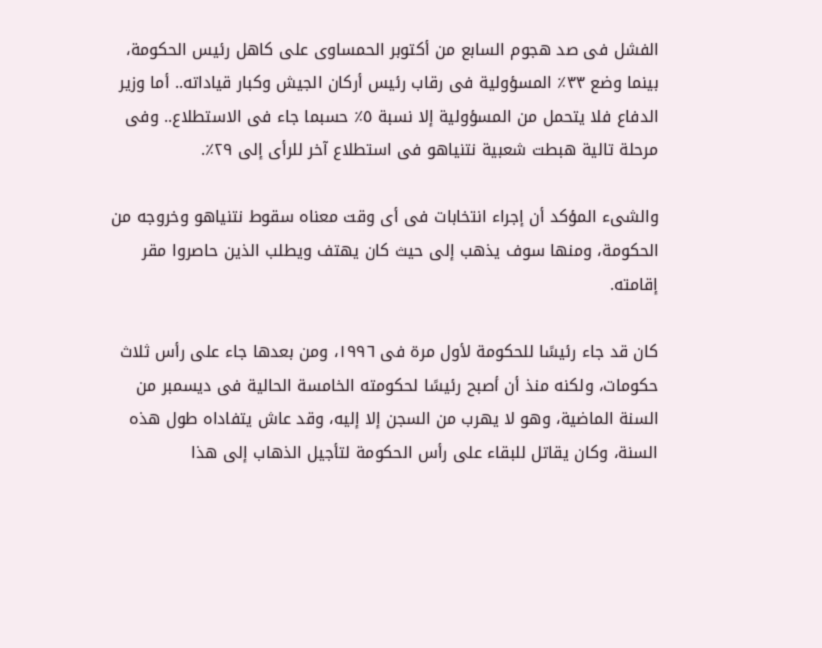الفشل فى صد هجوم السابع من أكتوبر الحمساوى على كاهل رئيس الحكومة، بينما وضع ٣٣٪ المسؤولية فى رقاب رئيس أركان الجيش وكبار قياداته.. أما وزير الدفاع فلا يتحمل من المسؤولية إلا نسبة ٥٪ حسبما جاء فى الاستطلاع.. وفى مرحلة تالية هبطت شعبية نتنياهو فى استطلاع آخر للرأى إلى ٢٩٪.

والشىء المؤكد أن إجراء انتخابات فى أى وقت معناه سقوط نتنياهو وخروجه من الحكومة، ومنها سوف يذهب إلى حيث كان يهتف ويطلب الذين حاصروا مقر إقامته.

كان قد جاء رئيسًا للحكومة لأول مرة فى ١٩٩٦، ومن بعدها جاء على رأس ثلاث حكومات، ولكنه منذ أن أصبح رئيسًا لحكومته الخامسة الحالية فى ديسمبر من السنة الماضية، وهو لا يهرب من السجن إلا إليه، وقد عاش يتفاداه طول هذه السنة، وكان يقاتل للبقاء على رأس الحكومة لتأجيل الذهاب إلى هذا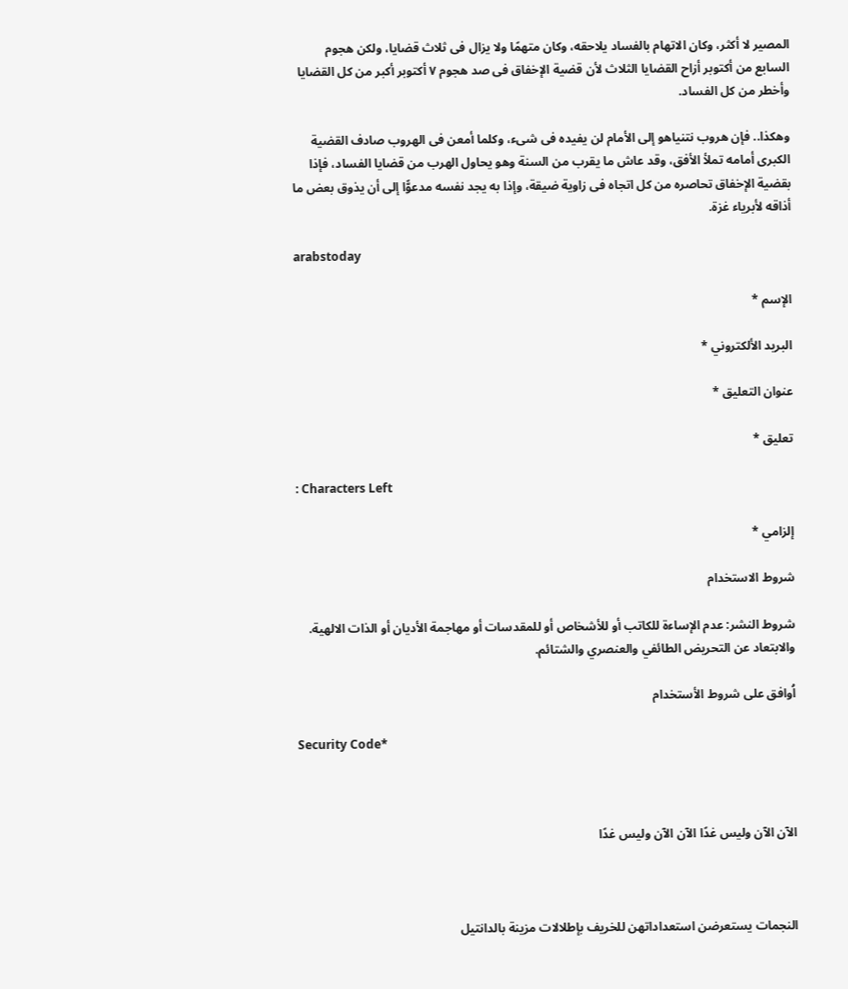المصير لا أكثر، وكان الاتهام بالفساد يلاحقه، وكان متهمًا ولا يزال فى ثلاث قضايا، ولكن هجوم السابع من أكتوبر أزاح القضايا الثلاث لأن قضية الإخفاق فى صد هجوم ٧ أكتوبر أكبر من كل القضايا وأخطر من كل الفساد.

وهكذا.. فإن هروب نتنياهو إلى الأمام لن يفيده فى شىء، وكلما أمعن فى الهروب صادف القضية الكبرى أمامه تملأ الأفق، وقد عاش ما يقرب من السنة وهو يحاول الهرب من قضايا الفساد، فإذا بقضية الإخفاق تحاصره من كل اتجاه فى زاوية ضيقة، وإذا به يجد نفسه مدعوًّا إلى أن يذوق بعض ما أذاقه لأبرياء غزة.

arabstoday

الإسم *

البريد الألكتروني *

عنوان التعليق *

تعليق *

: Characters Left

إلزامي *

شروط الاستخدام

شروط النشر: عدم الإساءة للكاتب أو للأشخاص أو للمقدسات أو مهاجمة الأديان أو الذات الالهية. والابتعاد عن التحريض الطائفي والعنصري والشتائم.

اُوافق على شروط الأستخدام

Security Code*



الآن الآن وليس غدًا الآن الآن وليس غدًا



النجمات يستعرضن استعداداتهن للخريف بإطلالات مزينة بالدانتيل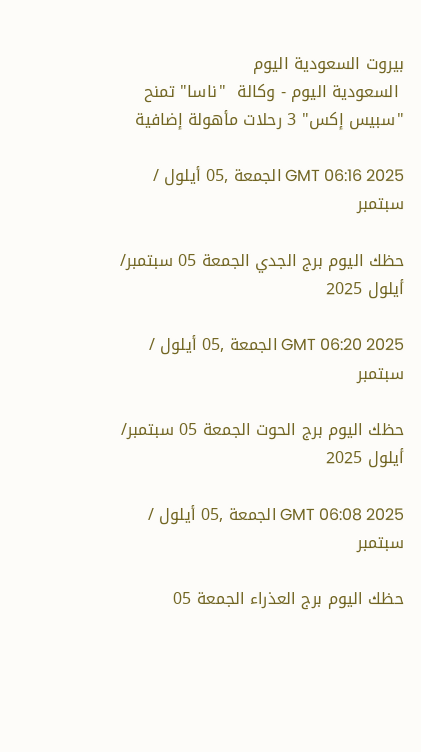بيروت السعودية اليوم
 السعودية اليوم - وكالة  "ناسا" تمنح "سبيس إكس" 3 رحلات مأهولة إضافية

GMT 06:16 2025 الجمعة ,05 أيلول / سبتمبر

حظك اليوم برج الجدي الجمعة 05 سبتمبر/ أيلول 2025

GMT 06:20 2025 الجمعة ,05 أيلول / سبتمبر

حظك اليوم برج الحوت الجمعة 05 سبتمبر/ أيلول 2025

GMT 06:08 2025 الجمعة ,05 أيلول / سبتمبر

حظك اليوم برج العذراء الجمعة 05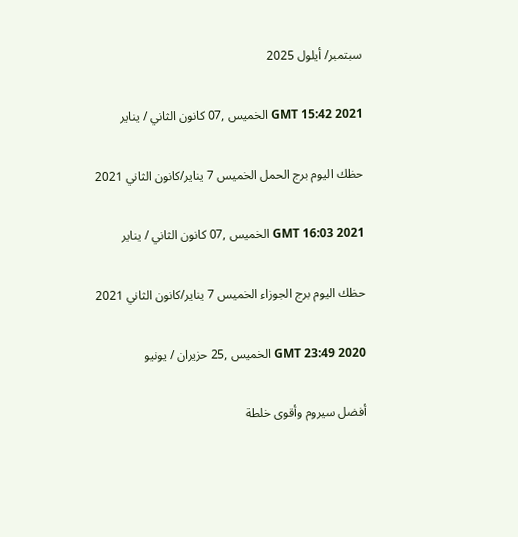سبتمبر/ أيلول 2025

GMT 15:42 2021 الخميس ,07 كانون الثاني / يناير

حظك اليوم برج الحمل الخميس 7 يناير/كانون الثاني 2021

GMT 16:03 2021 الخميس ,07 كانون الثاني / يناير

حظك اليوم برج الجوزاء الخميس 7 يناير/كانون الثاني 2021

GMT 23:49 2020 الخميس ,25 حزيران / يونيو

أفضل سيروم وأقوى خلطة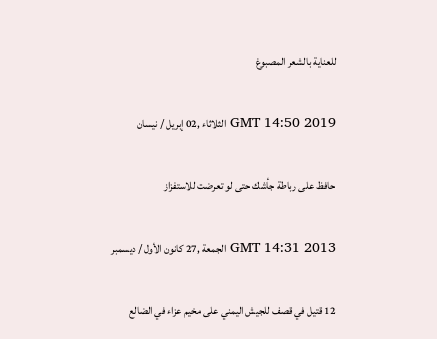للعناية بالشعر المصبوغ

GMT 14:50 2019 الثلاثاء ,02 إبريل / نيسان

حافظ على رباطة جأشك حتى لو تعرضت للاستفزاز

GMT 14:31 2013 الجمعة ,27 كانون الأول / ديسمبر

12 قتيل في قصف للجيش اليمني على مخيم عزاء في الضالع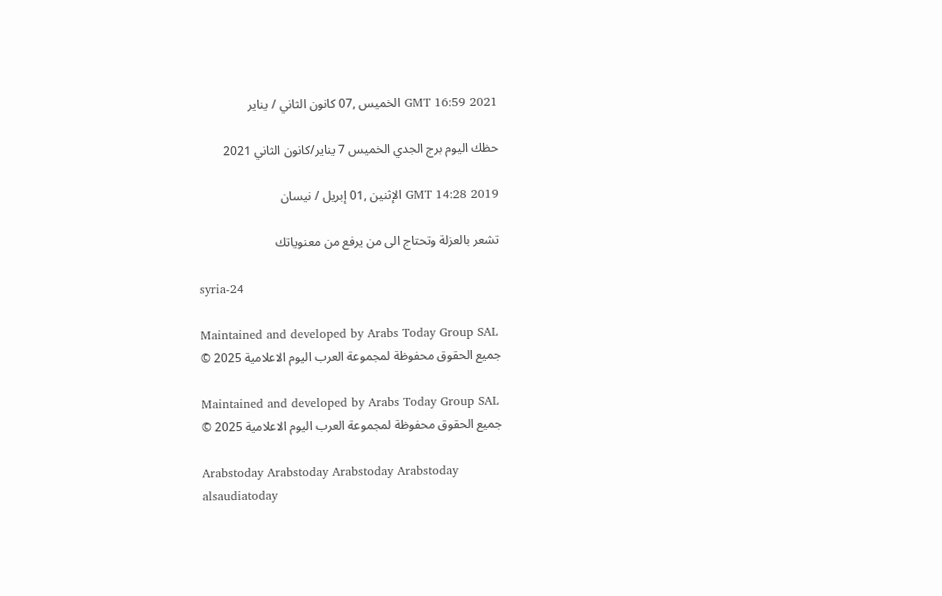GMT 16:59 2021 الخميس ,07 كانون الثاني / يناير

حظك اليوم برج الجدي الخميس 7 يناير/كانون الثاني 2021

GMT 14:28 2019 الإثنين ,01 إبريل / نيسان

تشعر بالعزلة وتحتاج الى من يرفع من معنوياتك

syria-24

Maintained and developed by Arabs Today Group SAL
جميع الحقوق محفوظة لمجموعة العرب اليوم الاعلامية 2025 ©

Maintained and developed by Arabs Today Group SAL
جميع الحقوق محفوظة لمجموعة العرب اليوم الاعلامية 2025 ©

Arabstoday Arabstoday Arabstoday Arabstoday
alsaudiatoday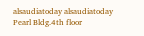alsaudiatoday alsaudiatoday
Pearl Bldg.4th floor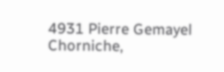4931 Pierre Gemayel Chorniche,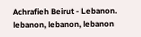Achrafieh Beirut - Lebanon.
lebanon, lebanon, lebanon